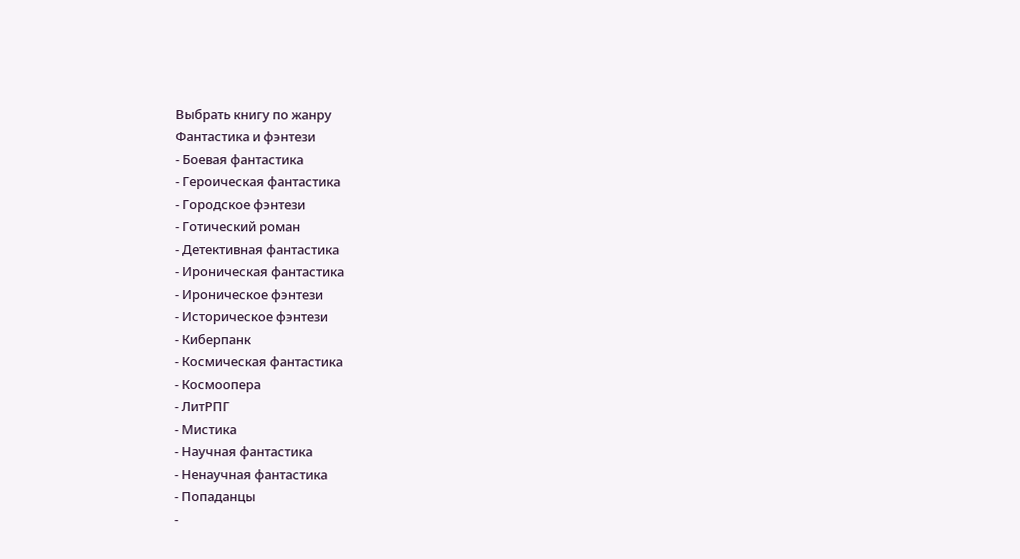Выбрать книгу по жанру
Фантастика и фэнтези
- Боевая фантастика
- Героическая фантастика
- Городское фэнтези
- Готический роман
- Детективная фантастика
- Ироническая фантастика
- Ироническое фэнтези
- Историческое фэнтези
- Киберпанк
- Космическая фантастика
- Космоопера
- ЛитРПГ
- Мистика
- Научная фантастика
- Ненаучная фантастика
- Попаданцы
-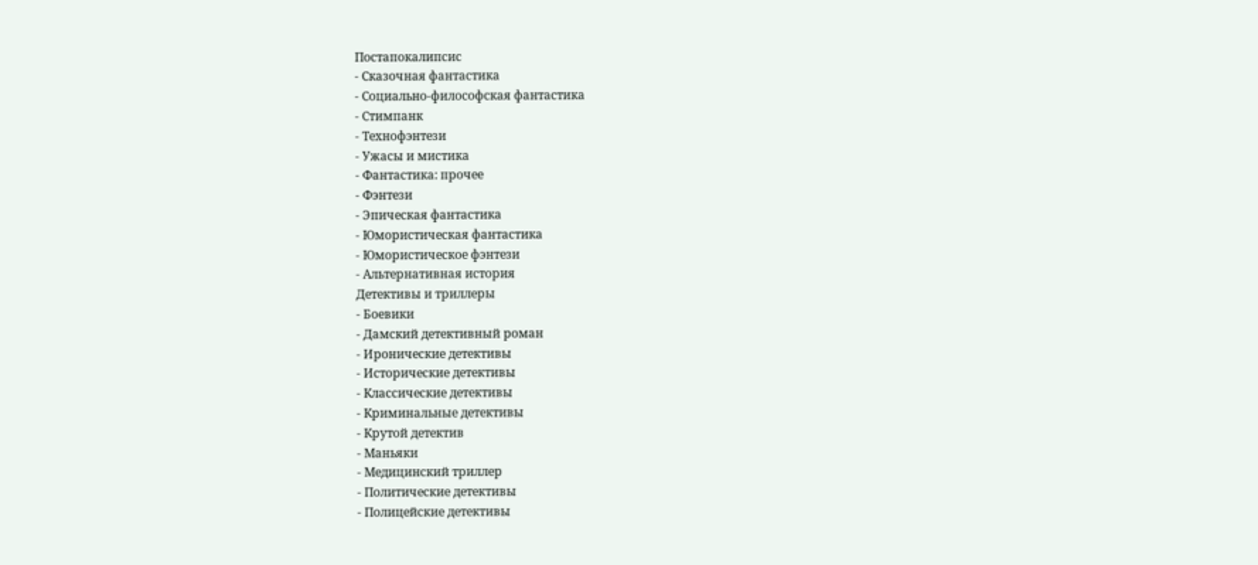Постапокалипсис
- Сказочная фантастика
- Социально-философская фантастика
- Стимпанк
- Технофэнтези
- Ужасы и мистика
- Фантастика: прочее
- Фэнтези
- Эпическая фантастика
- Юмористическая фантастика
- Юмористическое фэнтези
- Альтернативная история
Детективы и триллеры
- Боевики
- Дамский детективный роман
- Иронические детективы
- Исторические детективы
- Классические детективы
- Криминальные детективы
- Крутой детектив
- Маньяки
- Медицинский триллер
- Политические детективы
- Полицейские детективы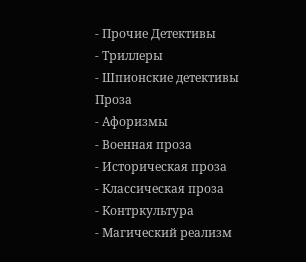- Прочие Детективы
- Триллеры
- Шпионские детективы
Проза
- Афоризмы
- Военная проза
- Историческая проза
- Классическая проза
- Контркультура
- Магический реализм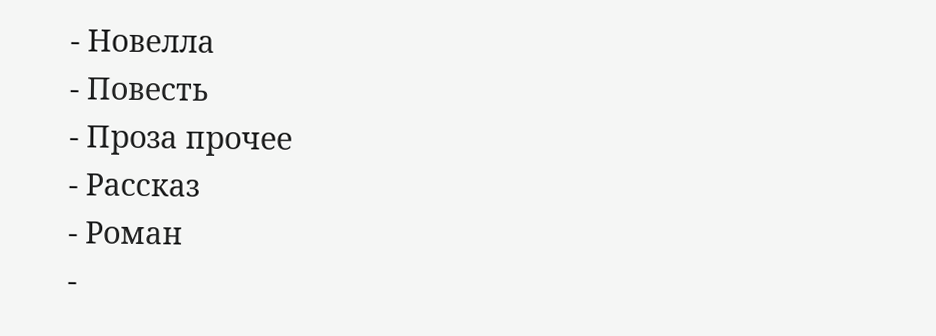- Новелла
- Повесть
- Проза прочее
- Рассказ
- Роман
-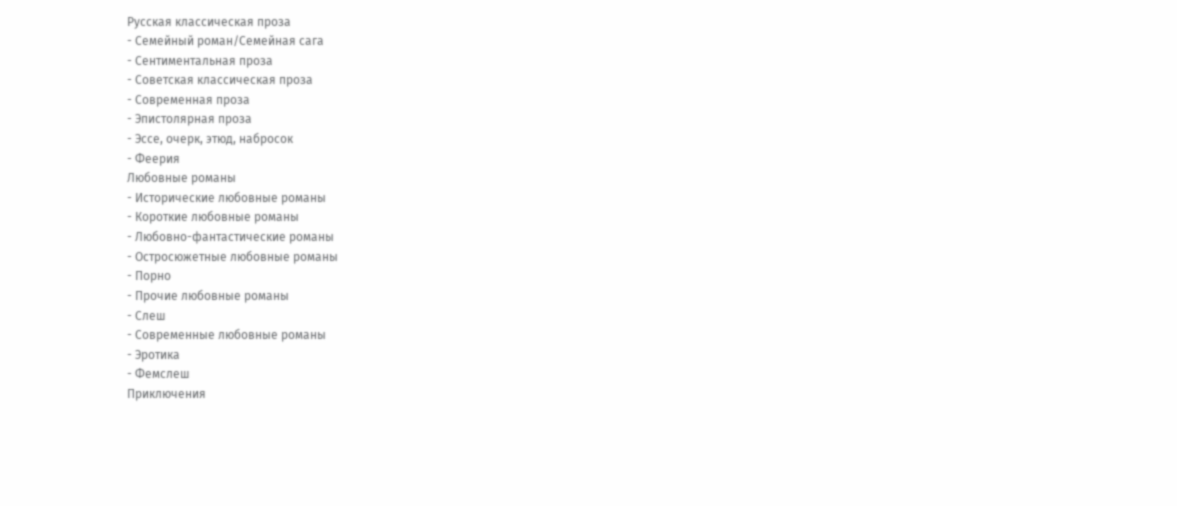Русская классическая проза
- Семейный роман/Семейная сага
- Сентиментальная проза
- Советская классическая проза
- Современная проза
- Эпистолярная проза
- Эссе, очерк, этюд, набросок
- Феерия
Любовные романы
- Исторические любовные романы
- Короткие любовные романы
- Любовно-фантастические романы
- Остросюжетные любовные романы
- Порно
- Прочие любовные романы
- Слеш
- Современные любовные романы
- Эротика
- Фемслеш
Приключения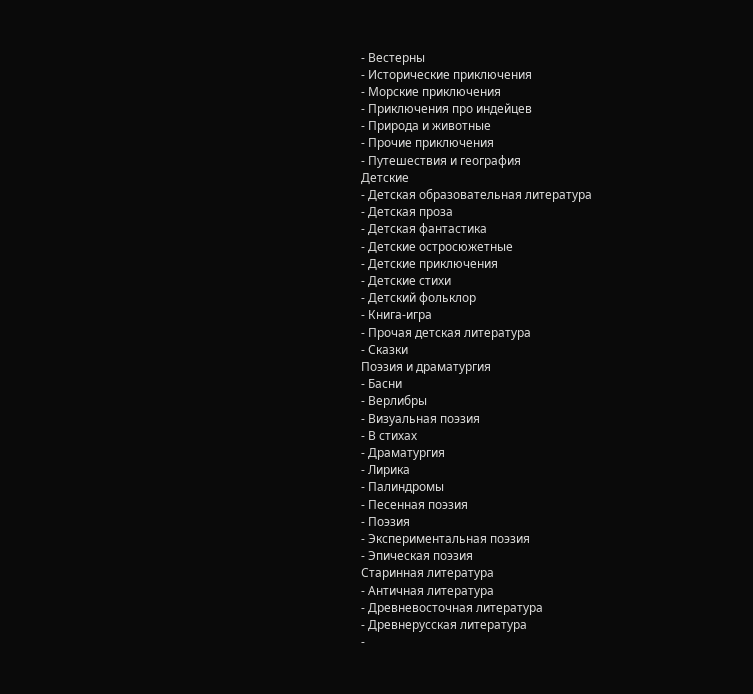- Вестерны
- Исторические приключения
- Морские приключения
- Приключения про индейцев
- Природа и животные
- Прочие приключения
- Путешествия и география
Детские
- Детская образовательная литература
- Детская проза
- Детская фантастика
- Детские остросюжетные
- Детские приключения
- Детские стихи
- Детский фольклор
- Книга-игра
- Прочая детская литература
- Сказки
Поэзия и драматургия
- Басни
- Верлибры
- Визуальная поэзия
- В стихах
- Драматургия
- Лирика
- Палиндромы
- Песенная поэзия
- Поэзия
- Экспериментальная поэзия
- Эпическая поэзия
Старинная литература
- Античная литература
- Древневосточная литература
- Древнерусская литература
-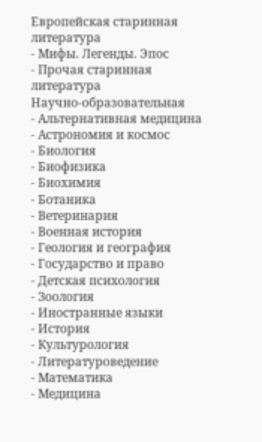Европейская старинная литература
- Мифы. Легенды. Эпос
- Прочая старинная литература
Научно-образовательная
- Альтернативная медицина
- Астрономия и космос
- Биология
- Биофизика
- Биохимия
- Ботаника
- Ветеринария
- Военная история
- Геология и география
- Государство и право
- Детская психология
- Зоология
- Иностранные языки
- История
- Культурология
- Литературоведение
- Математика
- Медицина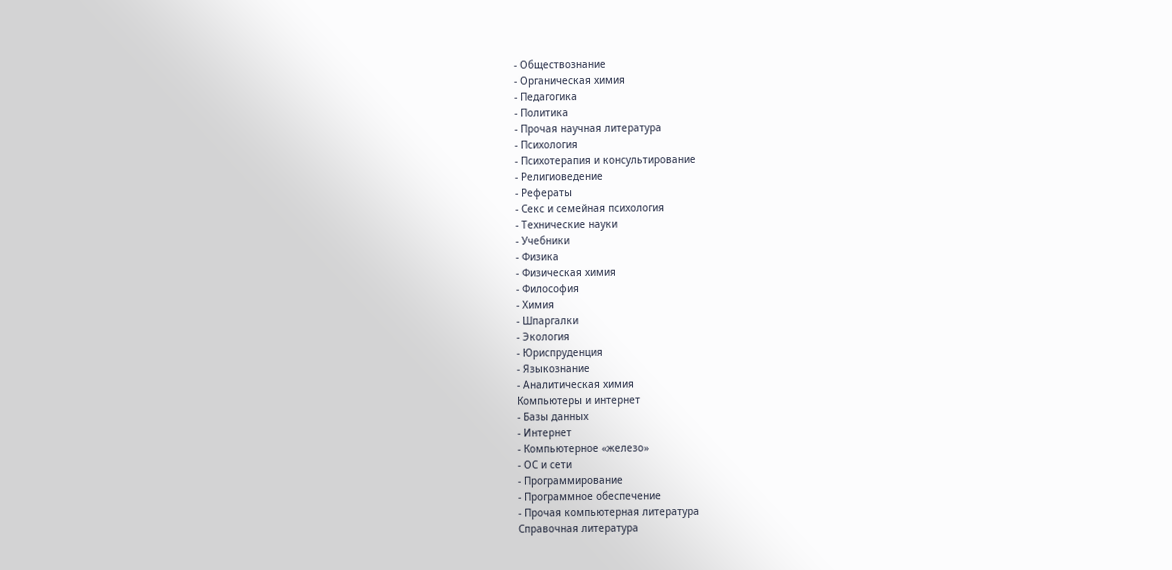- Обществознание
- Органическая химия
- Педагогика
- Политика
- Прочая научная литература
- Психология
- Психотерапия и консультирование
- Религиоведение
- Рефераты
- Секс и семейная психология
- Технические науки
- Учебники
- Физика
- Физическая химия
- Философия
- Химия
- Шпаргалки
- Экология
- Юриспруденция
- Языкознание
- Аналитическая химия
Компьютеры и интернет
- Базы данных
- Интернет
- Компьютерное «железо»
- ОС и сети
- Программирование
- Программное обеспечение
- Прочая компьютерная литература
Справочная литература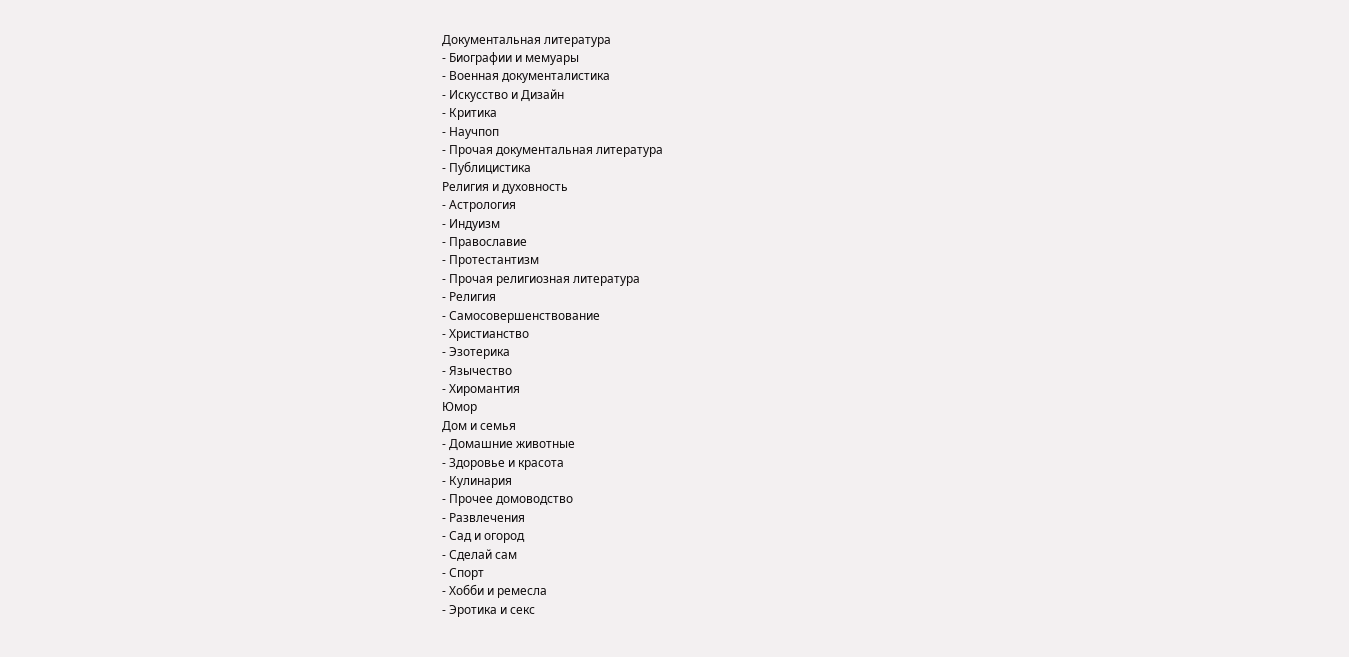Документальная литература
- Биографии и мемуары
- Военная документалистика
- Искусство и Дизайн
- Критика
- Научпоп
- Прочая документальная литература
- Публицистика
Религия и духовность
- Астрология
- Индуизм
- Православие
- Протестантизм
- Прочая религиозная литература
- Религия
- Самосовершенствование
- Христианство
- Эзотерика
- Язычество
- Хиромантия
Юмор
Дом и семья
- Домашние животные
- Здоровье и красота
- Кулинария
- Прочее домоводство
- Развлечения
- Сад и огород
- Сделай сам
- Спорт
- Хобби и ремесла
- Эротика и секс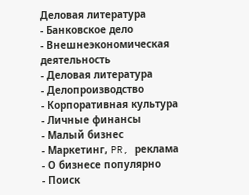Деловая литература
- Банковское дело
- Внешнеэкономическая деятельность
- Деловая литература
- Делопроизводство
- Корпоративная культура
- Личные финансы
- Малый бизнес
- Маркетинг, PR, реклама
- О бизнесе популярно
- Поиск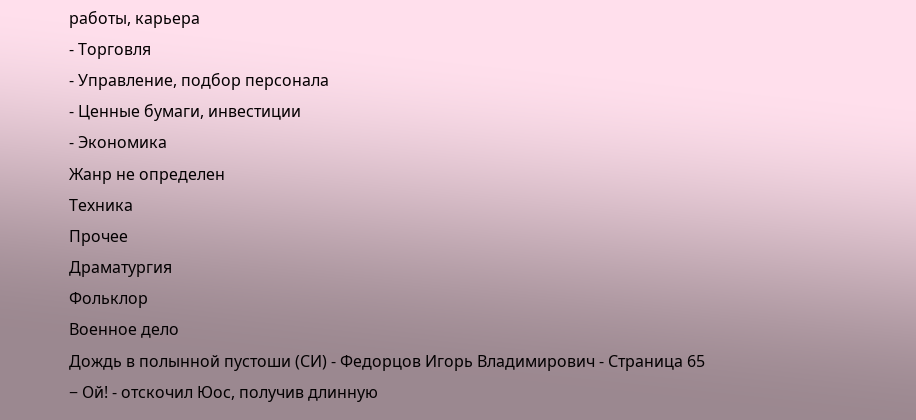работы, карьера
- Торговля
- Управление, подбор персонала
- Ценные бумаги, инвестиции
- Экономика
Жанр не определен
Техника
Прочее
Драматургия
Фольклор
Военное дело
Дождь в полынной пустоши (СИ) - Федорцов Игорь Владимирович - Страница 65
− Ой! - отскочил Юос, получив длинную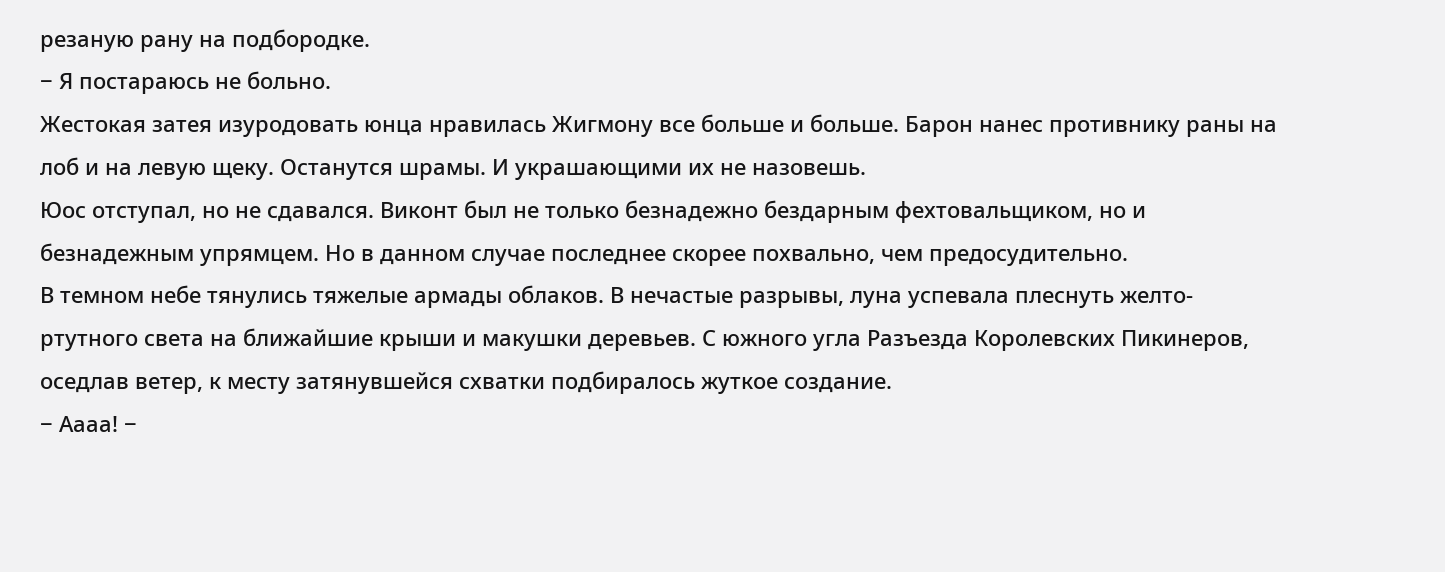резаную рану на подбородке.
− Я постараюсь не больно.
Жестокая затея изуродовать юнца нравилась Жигмону все больше и больше. Барон нанес противнику раны на лоб и на левую щеку. Останутся шрамы. И украшающими их не назовешь.
Юос отступал, но не сдавался. Виконт был не только безнадежно бездарным фехтовальщиком, но и безнадежным упрямцем. Но в данном случае последнее скорее похвально, чем предосудительно.
В темном небе тянулись тяжелые армады облаков. В нечастые разрывы, луна успевала плеснуть желто-ртутного света на ближайшие крыши и макушки деревьев. С южного угла Разъезда Королевских Пикинеров, оседлав ветер, к месту затянувшейся схватки подбиралось жуткое создание.
− Аааа! −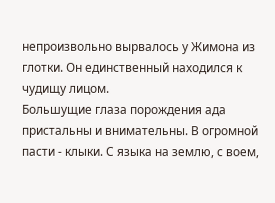непроизвольно вырвалось у Жимона из глотки. Он единственный находился к чудищу лицом.
Большущие глаза порождения ада пристальны и внимательны. В огромной пасти - клыки. С языка на землю, с воем,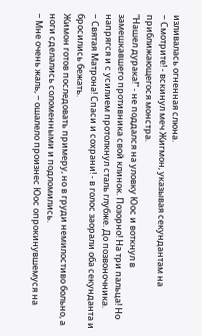изливалась огненная слюна.
− Смотрите! - вскинул меч Жигмон, указывая секундантам на приближающегося монстра.
ˮНашел дурака!ˮ - не поддался на уловку Юос и воткнул в замешкавшего противника свой клинок. Позорно! На три пальца! Но напрягся и с усилием протолкнул сталь глубже. До позвоночника.
− Святая Матрона! Спаси и сохрани! - в голос заорали оба секунданта и бросились бежать.
Жимон готов последовать примеру, но в груди немилостиво больно, а ноги сделались соломенными и подломились.
− Мне очень жаль, − ошалело произнес Юос опрокинувшемуся на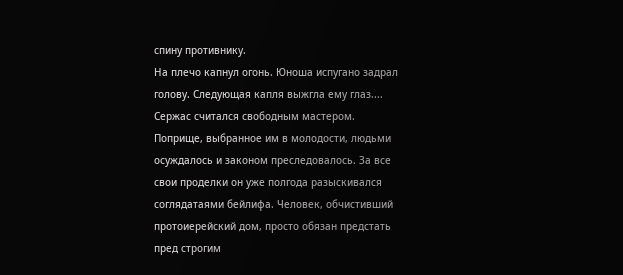спину противнику.
На плечо капнул огонь. Юноша испугано задрал голову. Следующая капля выжгла ему глаз....
Сержас считался свободным мастером. Поприще, выбранное им в молодости, людьми осуждалось и законом преследовалось. За все свои проделки он уже полгода разыскивался соглядатаями бейлифа. Человек, обчистивший протоиерейский дом, просто обязан предстать пред строгим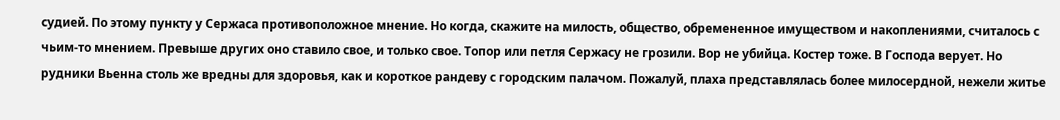судией. По этому пункту у Сержаса противоположное мнение. Но когда, скажите на милость, общество, обремененное имуществом и накоплениями, считалось с чьим-то мнением. Превыше других оно ставило свое, и только свое. Топор или петля Сержасу не грозили. Вор не убийца. Костер тоже. В Господа верует. Но рудники Вьенна столь же вредны для здоровья, как и короткое рандеву с городским палачом. Пожалуй, плаха представлялась более милосердной, нежели житье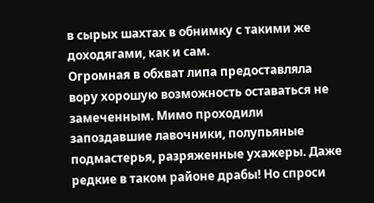в сырых шахтах в обнимку с такими же доходягами, как и сам.
Огромная в обхват липа предоставляла вору хорошую возможность оставаться не замеченным. Мимо проходили запоздавшие лавочники, полупьяные подмастерья, разряженные ухажеры. Даже редкие в таком районе драбы! Но спроси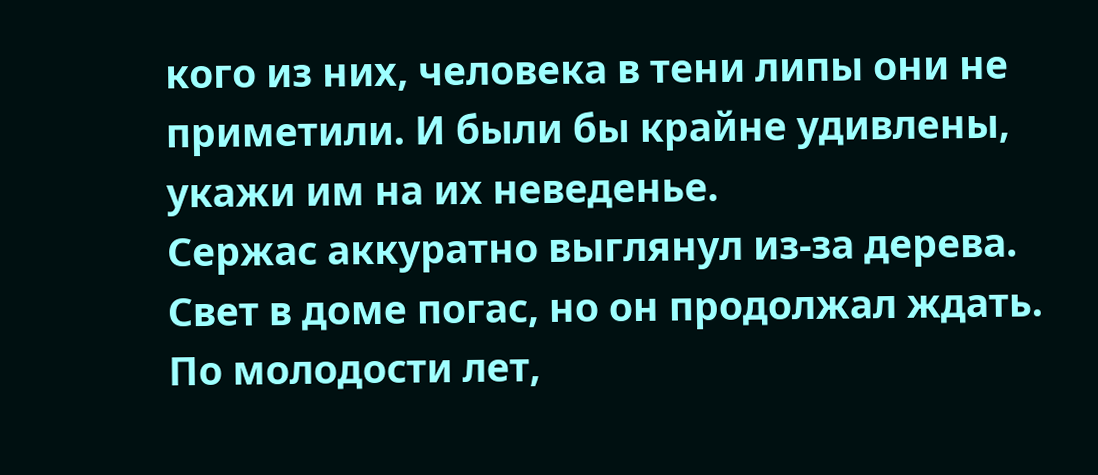кого из них, человека в тени липы они не приметили. И были бы крайне удивлены, укажи им на их неведенье.
Сержас аккуратно выглянул из-за дерева. Свет в доме погас, но он продолжал ждать. По молодости лет,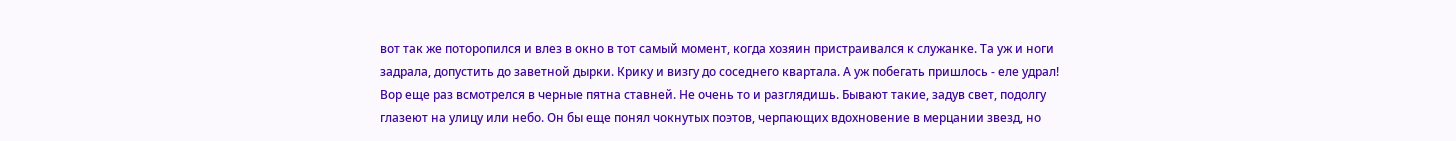вот так же поторопился и влез в окно в тот самый момент, когда хозяин пристраивался к служанке. Та уж и ноги задрала, допустить до заветной дырки. Крику и визгу до соседнего квартала. А уж побегать пришлось - еле удрал!
Вор еще раз всмотрелся в черные пятна ставней. Не очень то и разглядишь. Бывают такие, задув свет, подолгу глазеют на улицу или небо. Он бы еще понял чокнутых поэтов, черпающих вдохновение в мерцании звезд, но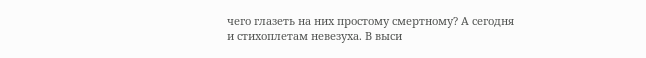чего глазеть на них простому смертному? А сегодня и стихоплетам невезуха. В выси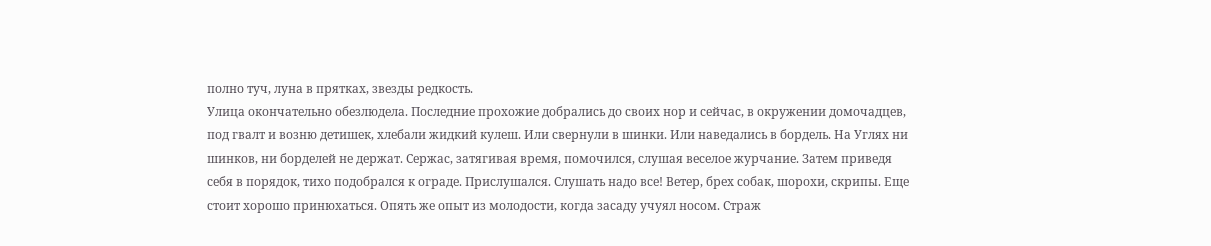полно туч, луна в прятках, звезды редкость.
Улица окончательно обезлюдела. Последние прохожие добрались до своих нор и сейчас, в окружении домочадцев, под гвалт и возню детишек, хлебали жидкий кулеш. Или свернули в шинки. Или наведались в бордель. На Углях ни шинков, ни борделей не держат. Сержас, затягивая время, помочился, слушая веселое журчание. Затем приведя себя в порядок, тихо подобрался к ограде. Прислушался. Слушать надо все! Ветер, брех собак, шорохи, скрипы. Еще стоит хорошо принюхаться. Опять же опыт из молодости, когда засаду учуял носом. Страж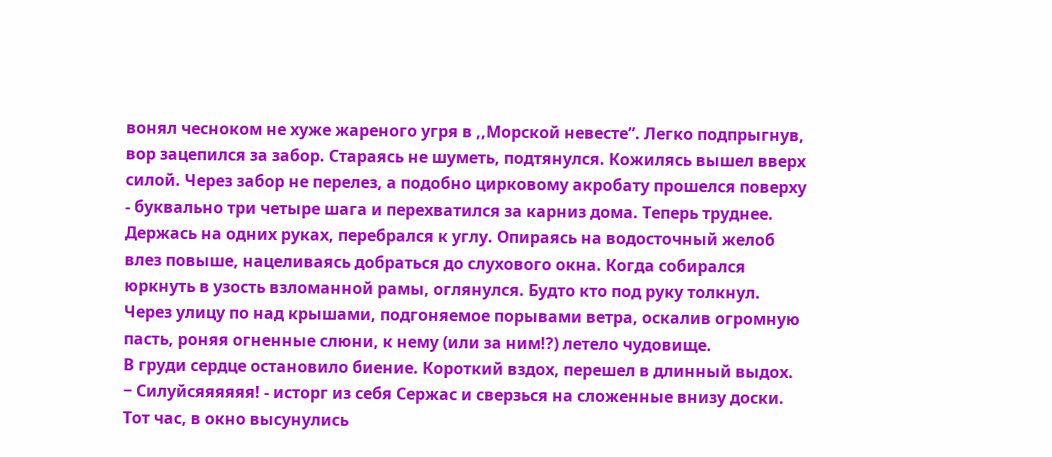вонял чесноком не хуже жареного угря в ,,Морской невестеˮ. Легко подпрыгнув, вор зацепился за забор. Стараясь не шуметь, подтянулся. Кожилясь вышел вверх силой. Через забор не перелез, а подобно цирковому акробату прошелся поверху - буквально три четыре шага и перехватился за карниз дома. Теперь труднее. Держась на одних руках, перебрался к углу. Опираясь на водосточный желоб влез повыше, нацеливаясь добраться до слухового окна. Когда собирался юркнуть в узость взломанной рамы, оглянулся. Будто кто под руку толкнул.
Через улицу по над крышами, подгоняемое порывами ветра, оскалив огромную пасть, роняя огненные слюни, к нему (или за ним!?) летело чудовище.
В груди сердце остановило биение. Короткий вздох, перешел в длинный выдох.
− Силуйсяяяяяя! - исторг из себя Сержас и сверзься на сложенные внизу доски. Тот час, в окно высунулись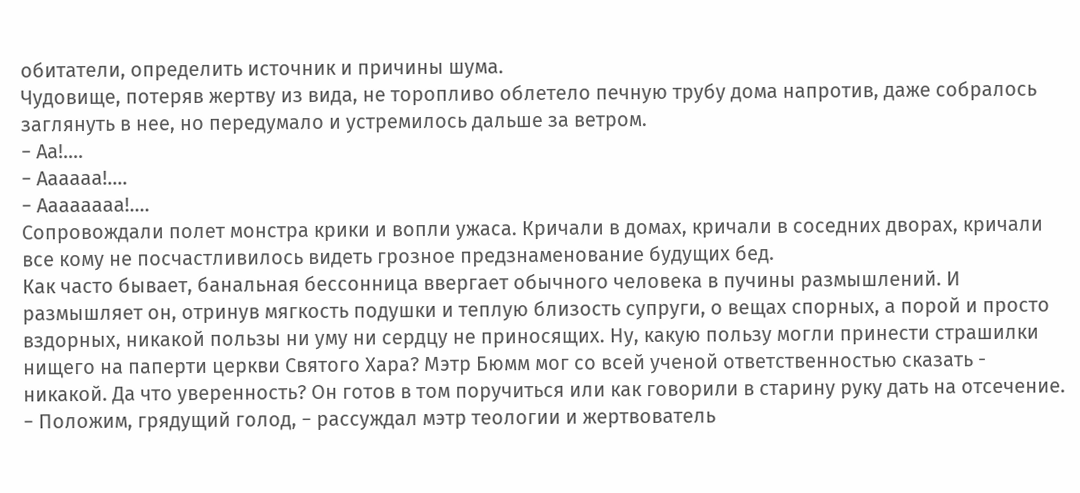обитатели, определить источник и причины шума.
Чудовище, потеряв жертву из вида, не торопливо облетело печную трубу дома напротив, даже собралось заглянуть в нее, но передумало и устремилось дальше за ветром.
− Аа!....
− Аааааа!....
− Аааааааа!....
Сопровождали полет монстра крики и вопли ужаса. Кричали в домах, кричали в соседних дворах, кричали все кому не посчастливилось видеть грозное предзнаменование будущих бед.
Как часто бывает, банальная бессонница ввергает обычного человека в пучины размышлений. И размышляет он, отринув мягкость подушки и теплую близость супруги, о вещах спорных, а порой и просто вздорных, никакой пользы ни уму ни сердцу не приносящих. Ну, какую пользу могли принести страшилки нищего на паперти церкви Святого Хара? Мэтр Бюмм мог со всей ученой ответственностью сказать - никакой. Да что уверенность? Он готов в том поручиться или как говорили в старину руку дать на отсечение.
− Положим, грядущий голод, − рассуждал мэтр теологии и жертвователь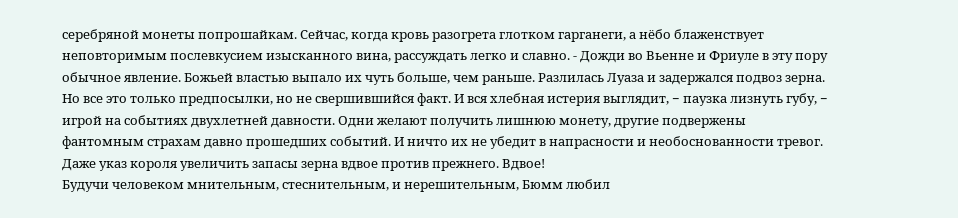серебряной монеты попрошайкам. Сейчас, когда кровь разогрета глотком гарганеги, а нёбо блаженствует неповторимым послевкусием изысканного вина, рассуждать легко и славно. - Дожди во Вьенне и Фриуле в эту пору обычное явление. Божьей властью выпало их чуть больше, чем раньше. Разлилась Луаза и задержался подвоз зерна. Но все это только предпосылки, но не свершившийся факт. И вся хлебная истерия выглядит, − паузка лизнуть губу, − игрой на событиях двухлетней давности. Одни желают получить лишнюю монету, другие подвержены фантомным страхам давно прошедших событий. И ничто их не убедит в напрасности и необоснованности тревог. Даже указ короля увеличить запасы зерна вдвое против прежнего. Вдвое!
Будучи человеком мнительным, стеснительным, и нерешительным, Бюмм любил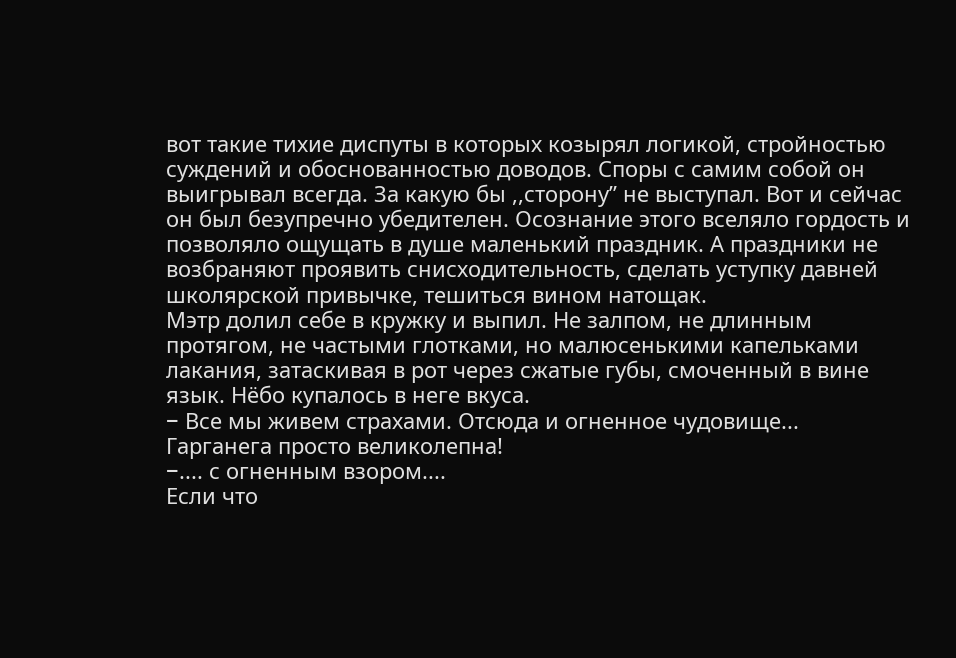вот такие тихие диспуты в которых козырял логикой, стройностью суждений и обоснованностью доводов. Споры с самим собой он выигрывал всегда. За какую бы ,,сторонуˮ не выступал. Вот и сейчас он был безупречно убедителен. Осознание этого вселяло гордость и позволяло ощущать в душе маленький праздник. А праздники не возбраняют проявить снисходительность, сделать уступку давней школярской привычке, тешиться вином натощак.
Мэтр долил себе в кружку и выпил. Не залпом, не длинным протягом, не частыми глотками, но малюсенькими капельками лакания, затаскивая в рот через сжатые губы, смоченный в вине язык. Нёбо купалось в неге вкуса.
− Все мы живем страхами. Отсюда и огненное чудовище...
Гарганега просто великолепна!
−.... с огненным взором....
Если что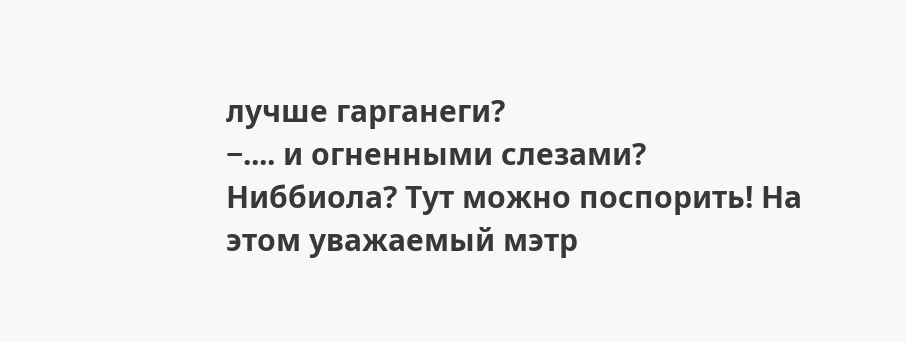лучше гарганеги?
−.... и огненными слезами?
Ниббиола? Тут можно поспорить! На этом уважаемый мэтр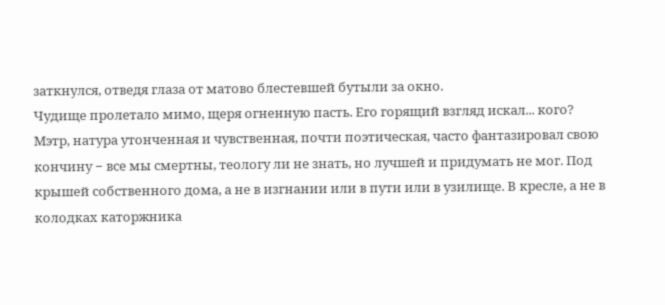заткнулся, отведя глаза от матово блестевшей бутыли за окно.
Чудище пролетало мимо, щеря огненную пасть. Его горящий взгляд искал... кого?
Мэтр, натура утонченная и чувственная, почти поэтическая, часто фантазировал свою кончину − все мы смертны, теологу ли не знать, но лучшей и придумать не мог. Под крышей собственного дома, а не в изгнании или в пути или в узилище. В кресле, а не в колодках каторжника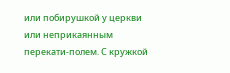или побирушкой у церкви или неприкаянным перекати-полем. С кружкой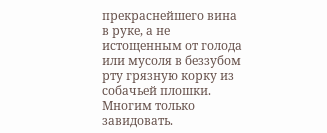прекраснейшего вина в руке, а не истощенным от голода или мусоля в беззубом рту грязную корку из собачьей плошки. Многим только завидовать.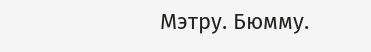Мэтру. Бюмму.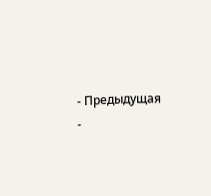- Предыдущая
-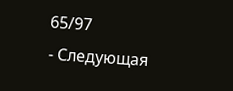65/97
- Следующая